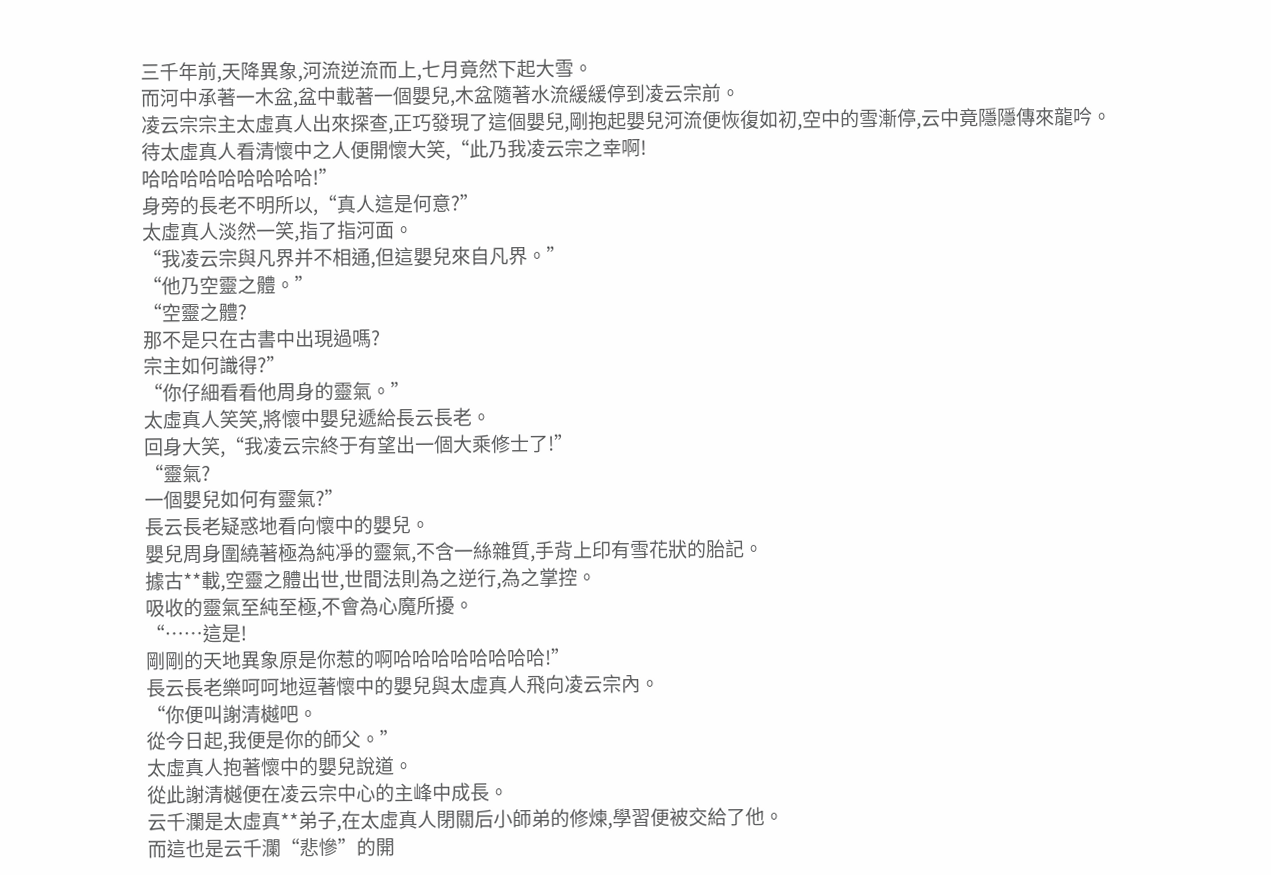三千年前,天降異象,河流逆流而上,七月竟然下起大雪。
而河中承著一木盆,盆中載著一個嬰兒,木盆隨著水流緩緩停到凌云宗前。
凌云宗宗主太虛真人出來探查,正巧發現了這個嬰兒,剛抱起嬰兒河流便恢復如初,空中的雪漸停,云中竟隱隱傳來龍吟。
待太虛真人看清懷中之人便開懷大笑,“此乃我凌云宗之幸啊!
哈哈哈哈哈哈哈哈哈!”
身旁的長老不明所以,“真人這是何意?”
太虛真人淡然一笑,指了指河面。
“我凌云宗與凡界并不相通,但這嬰兒來自凡界。”
“他乃空靈之體。”
“空靈之體?
那不是只在古書中出現過嗎?
宗主如何識得?”
“你仔細看看他周身的靈氣。”
太虛真人笑笑,將懷中嬰兒遞給長云長老。
回身大笑,“我凌云宗終于有望出一個大乘修士了!”
“靈氣?
一個嬰兒如何有靈氣?”
長云長老疑惑地看向懷中的嬰兒。
嬰兒周身圍繞著極為純凈的靈氣,不含一絲雜質,手背上印有雪花狀的胎記。
據古**載,空靈之體出世,世間法則為之逆行,為之掌控。
吸收的靈氣至純至極,不會為心魔所擾。
“……這是!
剛剛的天地異象原是你惹的啊哈哈哈哈哈哈哈哈!”
長云長老樂呵呵地逗著懷中的嬰兒與太虛真人飛向凌云宗內。
“你便叫謝清樾吧。
從今日起,我便是你的師父。”
太虛真人抱著懷中的嬰兒說道。
從此謝清樾便在凌云宗中心的主峰中成長。
云千瀾是太虛真**弟子,在太虛真人閉關后小師弟的修煉,學習便被交給了他。
而這也是云千瀾“悲慘”的開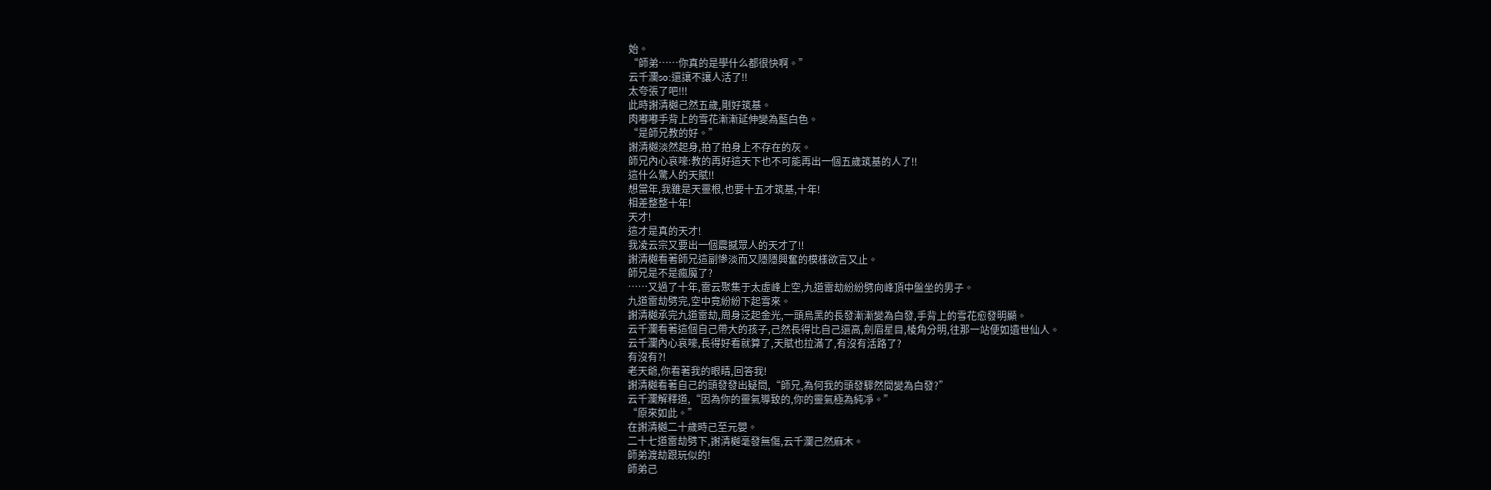始。
“師弟……你真的是學什么都很快啊。”
云千瀾so:還讓不讓人活了!!
太夸張了吧!!!
此時謝清樾己然五歲,剛好筑基。
肉嘟嘟手背上的雪花漸漸延伸變為藍白色。
“是師兄教的好。”
謝清樾淡然起身,拍了拍身上不存在的灰。
師兄內心哀嚎:教的再好這天下也不可能再出一個五歲筑基的人了!!
這什么驚人的天賦!!
想當年,我雖是天靈根,也要十五才筑基,十年!
相差整整十年!
天才!
這才是真的天才!
我凌云宗又要出一個震撼眾人的天才了!!
謝清樾看著師兄這副慘淡而又隱隱興奮的模樣欲言又止。
師兄是不是瘋魔了?
……又過了十年,雷云聚集于太虛峰上空,九道雷劫紛紛劈向峰頂中盤坐的男子。
九道雷劫劈完,空中竟紛紛下起雪來。
謝清樾承完九道雷劫,周身泛起金光,一頭烏黑的長發漸漸變為白發,手背上的雪花愈發明顯。
云千瀾看著這個自己帶大的孩子,己然長得比自己還高,劍眉星目,棱角分明,往那一站便如遺世仙人。
云千瀾內心哀嚎,長得好看就算了,天賦也拉滿了,有沒有活路了?
有沒有?!
老天爺,你看著我的眼睛,回答我!
謝清樾看著自己的頭發發出疑問,“師兄,為何我的頭發驟然間變為白發?”
云千瀾解釋道,“因為你的靈氣導致的,你的靈氣極為純凈。”
“原來如此。”
在謝清樾二十歲時己至元嬰。
二十七道雷劫劈下,謝清樾毫發無傷,云千瀾己然麻木。
師弟渡劫跟玩似的!
師弟己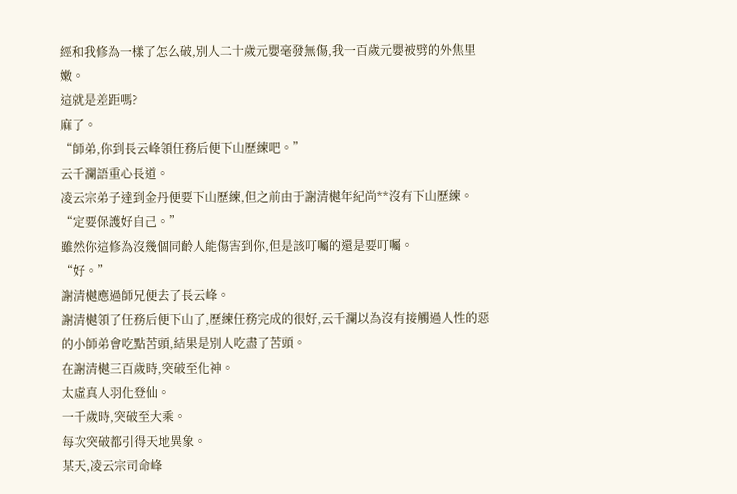經和我修為一樣了怎么破,別人二十歲元嬰毫發無傷,我一百歲元嬰被劈的外焦里嫩。
這就是差距嗎?
麻了。
“師弟,你到長云峰領任務后便下山歷練吧。”
云千瀾語重心長道。
凌云宗弟子達到金丹便要下山歷練,但之前由于謝清樾年紀尚**沒有下山歷練。
“定要保護好自己。”
雖然你這修為沒幾個同齡人能傷害到你,但是該叮囑的還是要叮囑。
“好。”
謝清樾應過師兄便去了長云峰。
謝清樾領了任務后便下山了,歷練任務完成的很好,云千瀾以為沒有接觸過人性的惡的小師弟會吃點苦頭,結果是別人吃盡了苦頭。
在謝清樾三百歲時,突破至化神。
太虛真人羽化登仙。
一千歲時,突破至大乘。
每次突破都引得天地異象。
某天,凌云宗司命峰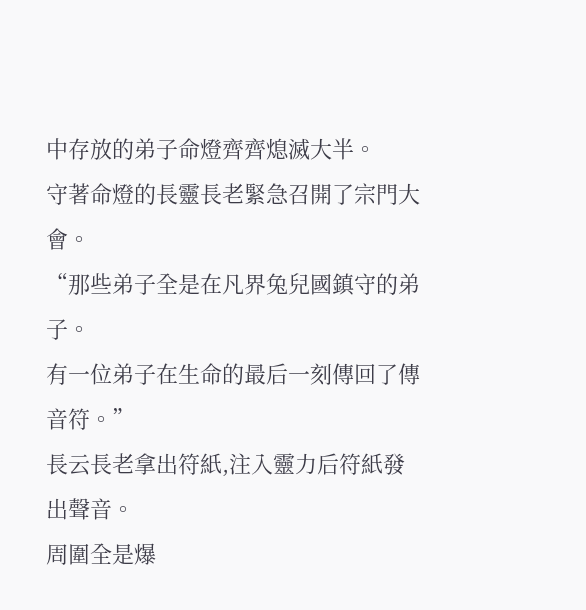中存放的弟子命燈齊齊熄滅大半。
守著命燈的長靈長老緊急召開了宗門大會。
“那些弟子全是在凡界兔兒國鎮守的弟子。
有一位弟子在生命的最后一刻傳回了傳音符。”
長云長老拿出符紙,注入靈力后符紙發出聲音。
周圍全是爆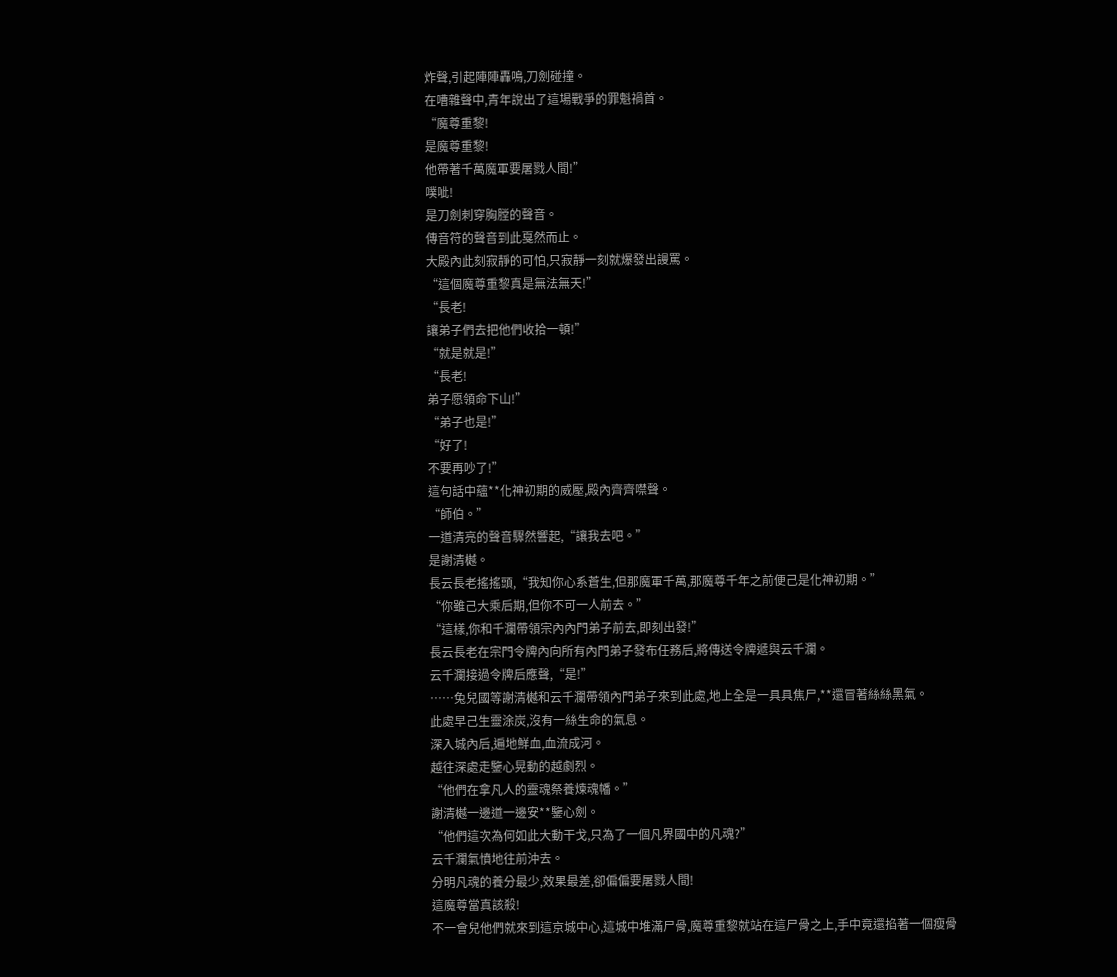炸聲,引起陣陣轟鳴,刀劍碰撞。
在嘈雜聲中,青年說出了這場戰爭的罪魁禍首。
“魔尊重黎!
是魔尊重黎!
他帶著千萬魔軍要屠戮人間!”
噗呲!
是刀劍刺穿胸膛的聲音。
傳音符的聲音到此戛然而止。
大殿內此刻寂靜的可怕,只寂靜一刻就爆發出謾罵。
“這個魔尊重黎真是無法無天!”
“長老!
讓弟子們去把他們收拾一頓!”
“就是就是!”
“長老!
弟子愿領命下山!”
“弟子也是!”
“好了!
不要再吵了!”
這句話中蘊**化神初期的威壓,殿內齊齊噤聲。
“師伯。”
一道清亮的聲音驟然響起,“讓我去吧。”
是謝清樾。
長云長老搖搖頭,“我知你心系蒼生,但那魔軍千萬,那魔尊千年之前便己是化神初期。”
“你雖己大乘后期,但你不可一人前去。”
“這樣,你和千瀾帶領宗內內門弟子前去,即刻出發!”
長云長老在宗門令牌內向所有內門弟子發布任務后,將傳送令牌遞與云千瀾。
云千瀾接過令牌后應聲,“是!”
……兔兒國等謝清樾和云千瀾帶領內門弟子來到此處,地上全是一具具焦尸,**還冒著絲絲黑氣。
此處早己生靈涂炭,沒有一絲生命的氣息。
深入城內后,遍地鮮血,血流成河。
越往深處走鑒心晃動的越劇烈。
“他們在拿凡人的靈魂祭養煉魂幡。”
謝清樾一邊道一邊安**鑒心劍。
“他們這次為何如此大動干戈,只為了一個凡界國中的凡魂?”
云千瀾氣憤地往前沖去。
分明凡魂的養分最少,效果最差,卻偏偏要屠戮人間!
這魔尊當真該殺!
不一會兒他們就來到這京城中心,這城中堆滿尸骨,魔尊重黎就站在這尸骨之上,手中竟還掐著一個瘦骨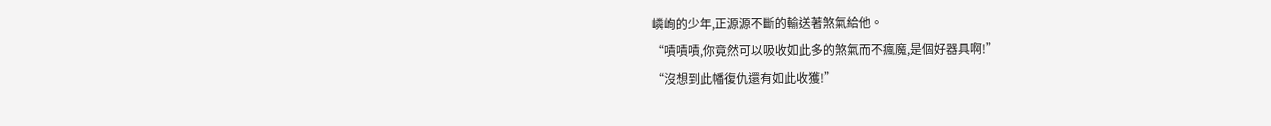嶙峋的少年,正源源不斷的輸送著煞氣給他。
“嘖嘖嘖,你竟然可以吸收如此多的煞氣而不瘋魔,是個好器具啊!”
“沒想到此幡復仇還有如此收獲!”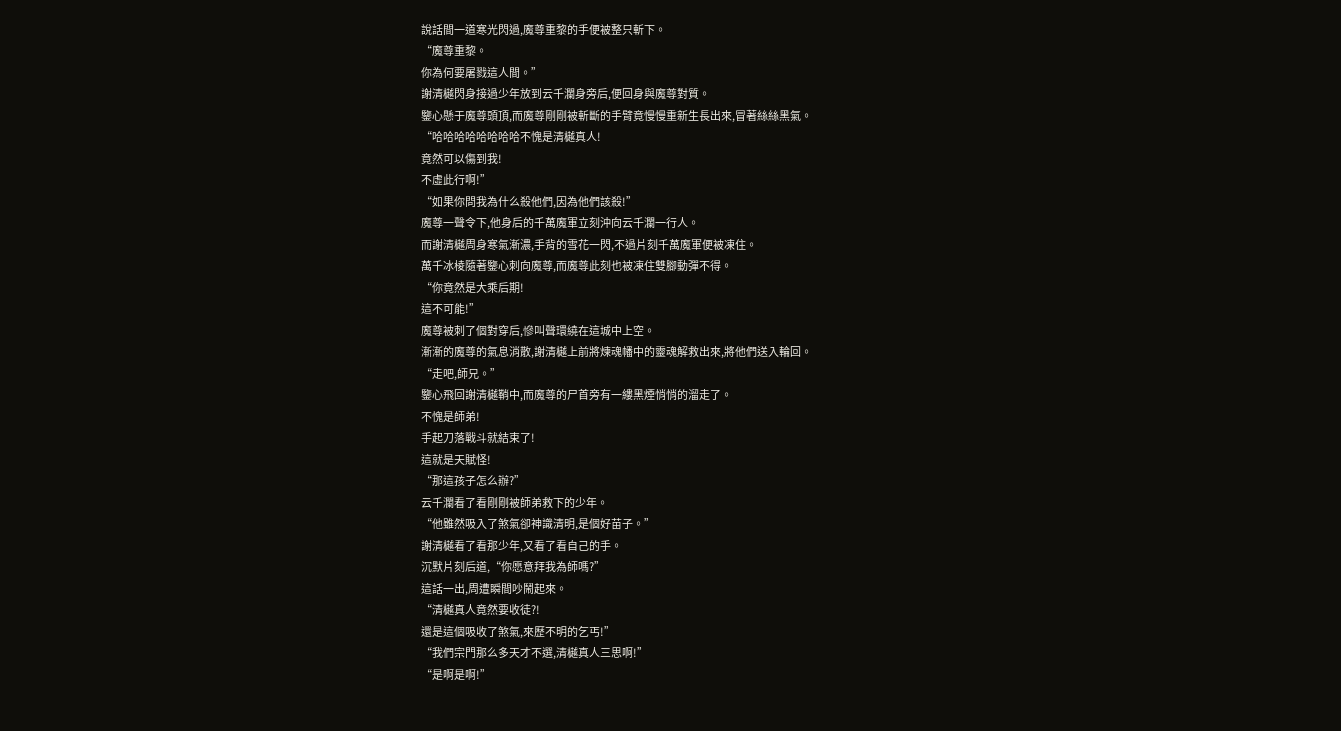說話間一道寒光閃過,魔尊重黎的手便被整只斬下。
“魔尊重黎。
你為何要屠戮這人間。”
謝清樾閃身接過少年放到云千瀾身旁后,便回身與魔尊對質。
鑒心懸于魔尊頭頂,而魔尊剛剛被斬斷的手臂竟慢慢重新生長出來,冒著絲絲黑氣。
“哈哈哈哈哈哈哈哈不愧是清樾真人!
竟然可以傷到我!
不虛此行啊!”
“如果你問我為什么殺他們,因為他們該殺!”
魔尊一聲令下,他身后的千萬魔軍立刻沖向云千瀾一行人。
而謝清樾周身寒氣漸濃,手背的雪花一閃,不過片刻千萬魔軍便被凍住。
萬千冰棱隨著鑒心刺向魔尊,而魔尊此刻也被凍住雙腳動彈不得。
“你竟然是大乘后期!
這不可能!”
魔尊被刺了個對穿后,慘叫聲環繞在這城中上空。
漸漸的魔尊的氣息消散,謝清樾上前將煉魂幡中的靈魂解救出來,將他們送入輪回。
“走吧,師兄。”
鑒心飛回謝清樾鞘中,而魔尊的尸首旁有一縷黑煙悄悄的溜走了。
不愧是師弟!
手起刀落戰斗就結束了!
這就是天賦怪!
“那這孩子怎么辦?”
云千瀾看了看剛剛被師弟救下的少年。
“他雖然吸入了煞氣卻神識清明,是個好苗子。”
謝清樾看了看那少年,又看了看自己的手。
沉默片刻后道,“你愿意拜我為師嗎?”
這話一出,周遭瞬間吵鬧起來。
“清樾真人竟然要收徒?!
還是這個吸收了煞氣,來歷不明的乞丐!”
“我們宗門那么多天才不選,清樾真人三思啊!”
“是啊是啊!”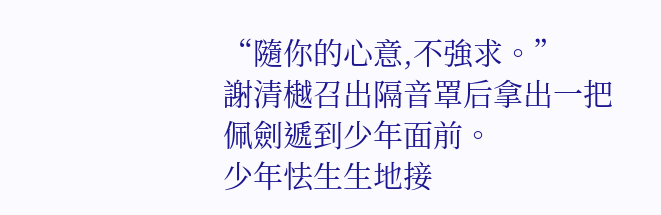“隨你的心意,不強求。”
謝清樾召出隔音罩后拿出一把佩劍遞到少年面前。
少年怯生生地接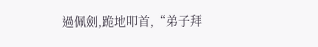過佩劍,跪地叩首,“弟子拜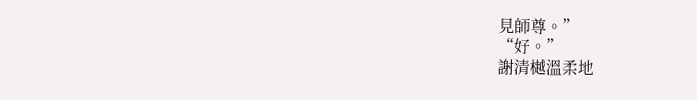見師尊。”
“好。”
謝清樾溫柔地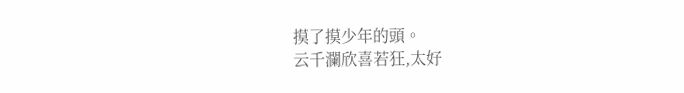摸了摸少年的頭。
云千瀾欣喜若狂,太好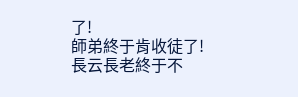了!
師弟終于肯收徒了!
長云長老終于不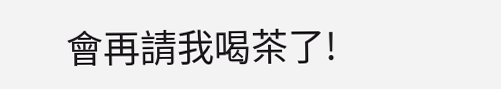會再請我喝茶了!